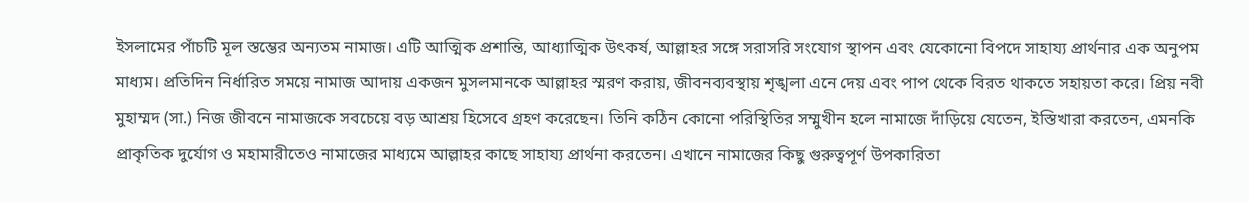ইসলামের পাঁচটি মূল স্তম্ভের অন্যতম নামাজ। এটি আত্মিক প্রশান্তি, আধ্যাত্মিক উৎকর্ষ, আল্লাহর সঙ্গে সরাসরি সংযোগ স্থাপন এবং যেকোনো বিপদে সাহায্য প্রার্থনার এক অনুপম মাধ্যম। প্রতিদিন নির্ধারিত সময়ে নামাজ আদায় একজন মুসলমানকে আল্লাহর স্মরণ করায়, জীবনব্যবস্থায় শৃঙ্খলা এনে দেয় এবং পাপ থেকে বিরত থাকতে সহায়তা করে। প্রিয় নবী মুহাম্মদ (সা.) নিজ জীবনে নামাজকে সবচেয়ে বড় আশ্রয় হিসেবে গ্রহণ করেছেন। তিনি কঠিন কোনো পরিস্থিতির সম্মুখীন হলে নামাজে দাঁড়িয়ে যেতেন, ইস্তিখারা করতেন, এমনকি প্রাকৃতিক দুর্যোগ ও মহামারীতেও নামাজের মাধ্যমে আল্লাহর কাছে সাহায্য প্রার্থনা করতেন। এখানে নামাজের কিছু গুরুত্বপূর্ণ উপকারিতা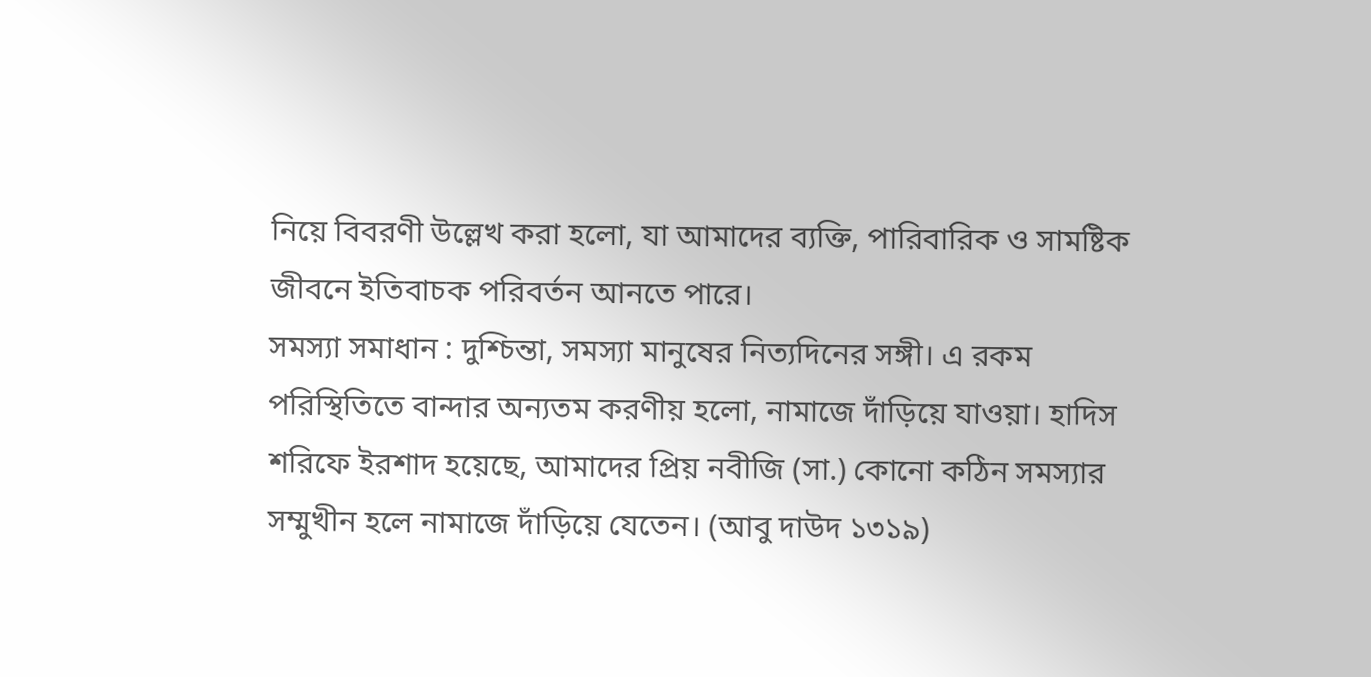নিয়ে বিবরণী উল্লেখ করা হলো, যা আমাদের ব্যক্তি, পারিবারিক ও সামষ্টিক জীবনে ইতিবাচক পরিবর্তন আনতে পারে।
সমস্যা সমাধান : দুশ্চিন্তা, সমস্যা মানুষের নিত্যদিনের সঙ্গী। এ রকম পরিস্থিতিতে বান্দার অন্যতম করণীয় হলো, নামাজে দাঁড়িয়ে যাওয়া। হাদিস শরিফে ইরশাদ হয়েছে, আমাদের প্রিয় নবীজি (সা.) কোনো কঠিন সমস্যার সম্মুখীন হলে নামাজে দাঁড়িয়ে যেতেন। (আবু দাউদ ১৩১৯)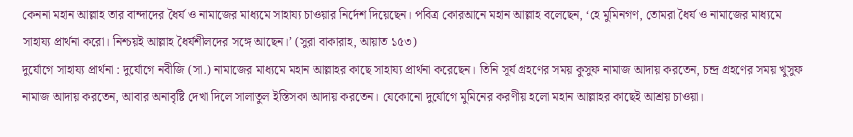কেননা মহান আল্লাহ তার বান্দাদের ধৈর্য ও নামাজের মাধ্যমে সাহায্য চাওয়ার নির্দেশ দিয়েছেন। পবিত্র কোরআনে মহান আল্লাহ বলেছেন, ‘হে মুমিনগণ, তোমরা ধৈর্য ও নামাজের মাধ্যমে সাহায্য প্রার্থনা করো। নিশ্চয়ই আল্লাহ ধৈর্যশীলদের সঙ্গে আছেন।’ (সুরা বাকারাহ, আয়াত ১৫৩)
দুর্যোগে সাহায্য প্রার্থনা : দুর্যোগে নবীজি (সা.) নামাজের মাধ্যমে মহান আল্লাহর কাছে সাহায্য প্রার্থনা করেছেন। তিনি সূর্য গ্রহণের সময় কুসুফ নামাজ আদায় করতেন, চন্দ্র গ্রহণের সময় খুসুফ নামাজ আদায় করতেন, আবার অনাবৃষ্টি দেখা দিলে সালাতুল ইস্তিসকা আদায় করতেন। যেকোনো দুর্যোগে মুমিনের করণীয় হলো মহান আল্লাহর কাছেই আশ্রয় চাওয়া।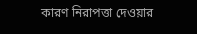কারণ নিরাপত্তা দেওয়ার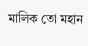মালিক তো মহান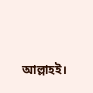আল্লাহই।